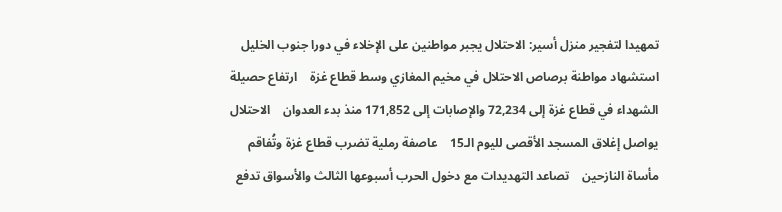تمهيدا لتفجير منزل أسير: الاحتلال يجبر مواطنين على الإخلاء في دورا جنوب الخليل    استشهاد مواطنة برصاص الاحتلال في مخيم المغازي وسط قطاع غزة    ارتفاع حصيلة الشهداء في قطاع غزة إلى 72,234 والإصابات إلى 171,852 منذ بدء العدوان    الاحتلال يواصل إغلاق المسجد الأقصى لليوم الـ15    عاصفة رملية تضرب قطاع غزة وتُفاقم مأساة النازحين    تصاعد التهديدات مع دخول الحرب أسبوعها الثالث والأسواق تدفع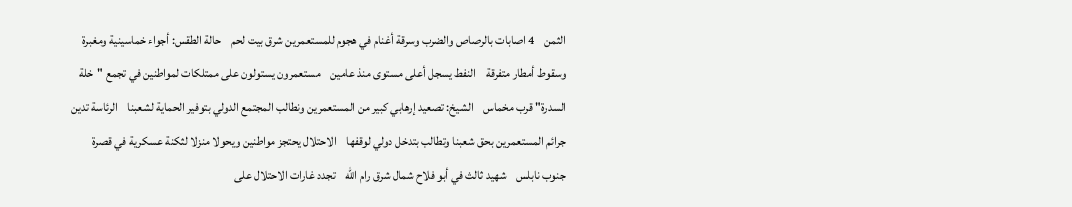الثمن    4 اصابات بالرصاص والضرب وسرقة أغنام في هجوم للمستعمرين شرق بيت لحم    حالة الطقس: أجواء خماسينية ومغبرة وسقوط أمطار متفرقة    النفط يسجل أعلى مستوى منذ عامين    مستعمرون يستولون على ممتلكات لمواطنين في تجمع "خلة السدرة" قرب مخماس    الشيخ: تصعيد إرهابي كبير من المستعمرين ونطالب المجتمع الدولي بتوفير الحماية لشعبنا    الرئاسة تدين جرائم المستعمرين بحق شعبنا وتطالب بتدخل دولي لوقفها    الاحتلال يحتجز مواطنين ويحولا منزلا لثكنة عسكرية في قصرة جنوب نابلس    شهيد ثالث في أبو فلاح شمال شرق رام الله    تجدد غارات الاحتلال على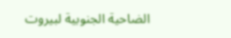الضاحية الجنوبية لبيروت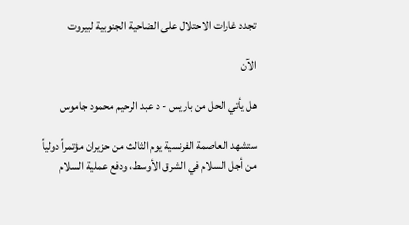تجدد غارات الاحتلال على الضاحية الجنوبية لبيروت

الآن

هل يأتي الحل من باريس - د عبد الرحيم محمود جاموس

ستشهد العاصمة الفرنسية يوم الثالث من حزيران مؤتمراً دولياً من أجل السلام في الشرق الأوسط، ودفع عملية السلام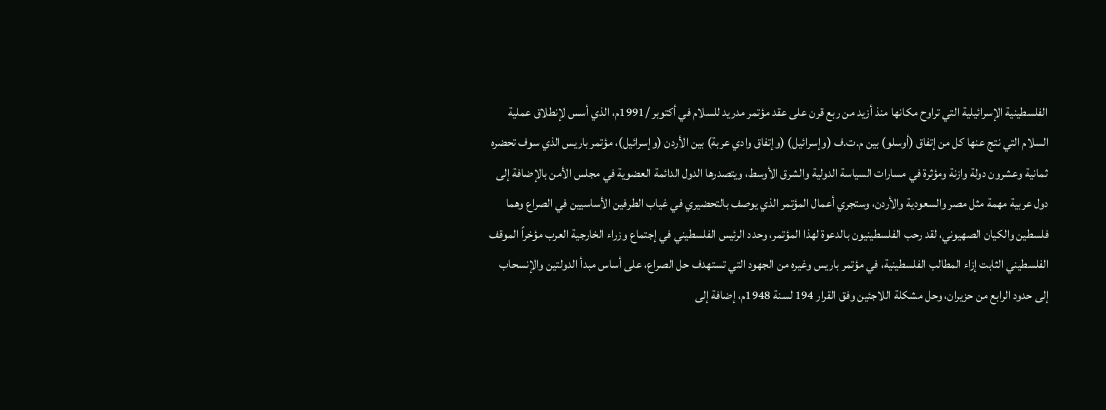الفلسطينية الإسرائيلية التي تراوح مكانها منذ أزيد من ربع قرن على عقد مؤتمر مدريد للسلام في أكتوبر /1991م، الذي أسس لإنطلاق عملية السلام التي نتج عنها كل من إتفاق (أوسلو) بين م.ت.ف (وإسرائيل) (وإتفاق وادي عربة) بين الأردن (وإسرائيل)، مؤتمر باريس الذي سوف تحضره ثمانية وعشرون دولة وازنة ومؤثرة في مسارات السياسة الدولية والشرق الأوسط، ويتصدرها الدول الدائمة العضوية في مجلس الأمن بالإضافة إلى دول عربية مهمة مثل مصر والسعودية والأردن، وستجري أعمال المؤتمر الذي يوصف بالتحضيري في غياب الطرفين الأساسيين في الصراع وهما فلسطين والكيان الصهيوني، لقد رحب الفلسطينيون بالدعوة لهذا المؤتمر، وحدد الرئيس الفلسطيني في إجتماع وزراء الخارجية العرب مؤخراً الموقف الفلسطيني الثابت إزاء المطالب الفلسطينية، في مؤتمر باريس وغيره من الجهود التي تستهدف حل الصراع، على أساس مبدأ الدولتين والإنسحاب إلى حدود الرابع من حزيران، وحل مشكلة اللاجئين وفق القرار 194 لسنة 1948م، إضافة إلى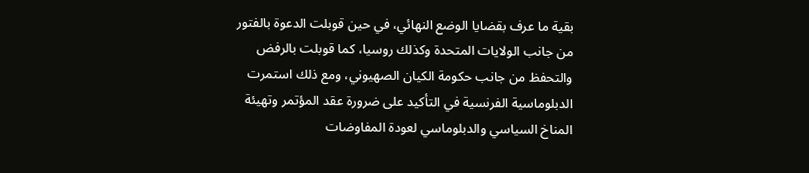بقية ما عرف بقضايا الوضع النهائي، في حين قوبلت الدعوة بالفتور من جانب الولايات المتحدة وكذلك روسيا، كما قوبلت بالرفض والتحفظ من جانب حكومة الكيان الصهيوني، ومع ذلك استمرت الدبلوماسية الفرنسية في التأكيد على ضرورة عقد المؤتمر وتهيئة المناخ السياسي والدبلوماسي لعودة المفاوضات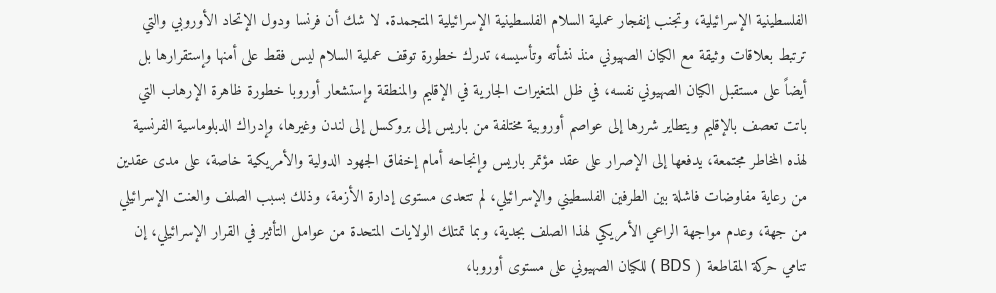الفلسطينية الإسرائيلية، وتجنب إنفجار عملية السلام الفلسطينية الإسرائيلية المتجمدة. لا شك أن فرنسا ودول الإتحاد الأوروبي والتي ترتبط بعلاقات وثيقة مع الكيان الصهيوني منذ نشأته وتأسيسه، تدرك خطورة توقف عملية السلام ليس فقط على أمنها وإستقرارها بل أيضاً على مستقبل الكيان الصهيوني نفسه، في ظل المتغيرات الجارية في الإقليم والمنطقة وإستشعار أوروبا خطورة ظاهرة الإرهاب التي باتت تعصف بالإقليم ويتطاير شررها إلى عواصم أوروبية مختلفة من باريس إلى بروكسل إلى لندن وغيرها، وإدراك الدبلوماسية الفرنسية لهذه المخاطر مجتمعة، يدفعها إلى الإصرار على عقد مؤتمر باريس وإنجاحه أمام إخفاق الجهود الدولية والأمريكية خاصة، على مدى عقدين من رعاية مفاوضات فاشلة بين الطرفين الفلسطيني والإسرائيلي، لم تتعدى مستوى إدارة الأزمة، وذلك بسبب الصلف والعنت الإسرائيلي من جهة، وعدم مواجهة الراعي الأمريكي لهذا الصلف بجدية، وبما تمتلك الولايات المتحدة من عوامل التأثير في القرار الإسرائيلي، إن تنامي حركة المقاطعة ( BDS ) للكيان الصهيوني على مستوى أوروبا،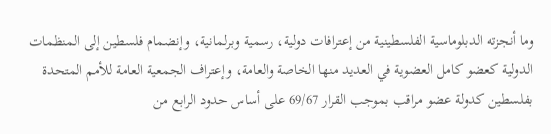وما أنجزته الدبلوماسية الفلسطينية من إعترافات دولية، رسمية وبرلمانية، وإنضمام فلسطين إلى المنظمات الدولية كعضو كامل العضوية في العديد منها الخاصة والعامة، وإعتراف الجمعية العامة للأمم المتحدة بفلسطين كدولة عضو مراقب بموجب القرار 69/67 على أساس حدود الرابع من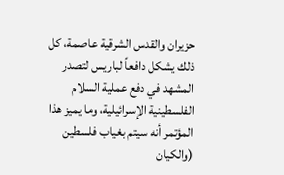حزيران والقدس الشرقية عاصمة، كل ذلك يشكل دافعاً لباريس لتصدر المشهد في دفع عملية السلام الفلسطينية الإسرائيلية، وما يميز هذا المؤتمر أنه سيتم بغياب فلسطين (والكيان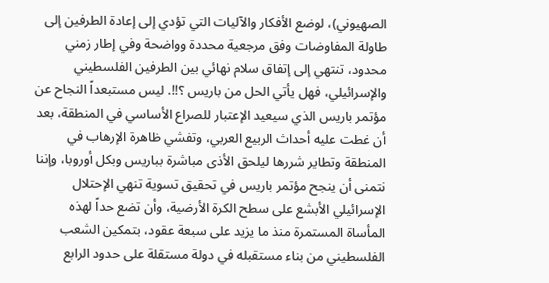الصهيوني)، لوضع الأفكار والآليات التي تؤدي إلى إعادة الطرفين إلى طاولة المفاوضات وفق مرجعية محددة وواضحة وفي إطار زمني محدود، تنتهي إلى إتفاق سلام نهائي بين الطرفين الفلسطيني والإسرائيلي، فهل يأتي الحل من باريس ؟!!. ليس مستبعداً النجاح عن مؤتمر باريس الذي سيعيد الإعتبار للصراع الأساسي في المنطقة، بعد أن غطت عليه أحداث الربيع العربي، وتفشي ظاهرة الإرهاب في المنطقة وتطاير شررها ليلحق الأذى مباشرة بباريس وبكل أوروبا، وإننا نتمنى أن ينجح مؤتمر باريس في تحقيق تسوية تنهي الإحتلال الإسرائيلي الأبشع على سطح الكرة الأرضية، وأن تضع حداً لهذه المأساة المستمرة منذ ما يزيد على سبعة عقود، بتمكين الشعب الفلسطيني من بناء مستقبله في دولة مستقلة على حدود الرابع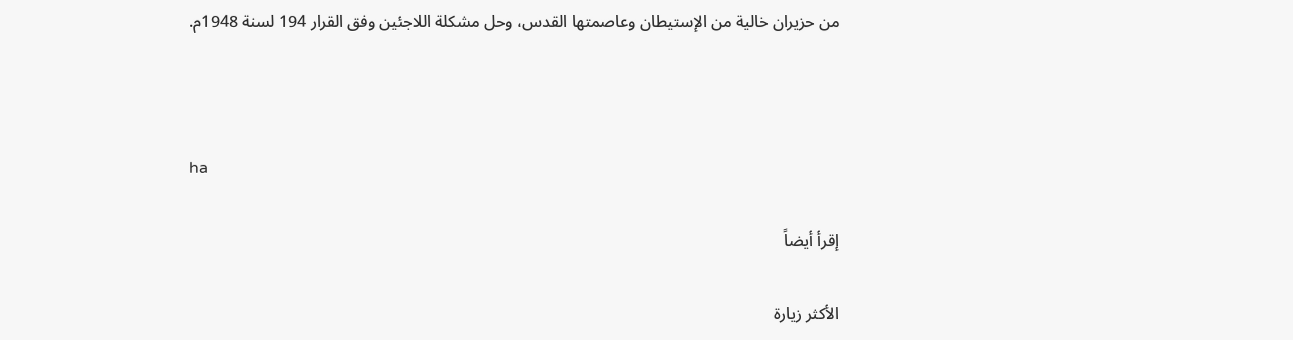من حزيران خالية من الإستيطان وعاصمتها القدس، وحل مشكلة اللاجئين وفق القرار 194 لسنة 1948م.



ha

إقرأ أيضاً

الأكثر زيارة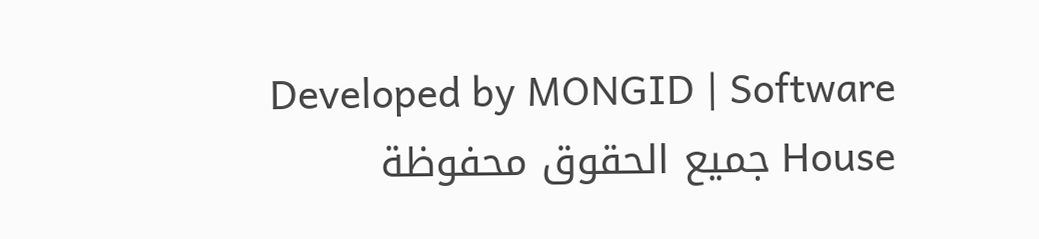Developed by MONGID | Software House جميع الحقوق محفوظة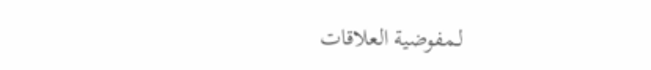لـمفوضية العلاقات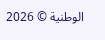الوطنية © 2026